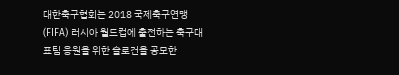대한축구협회는 2018 국제축구연맹(FIFA) 러시아 월드컵에 출전하는 축구대표팀 응원을 위한 슬로건을 공모한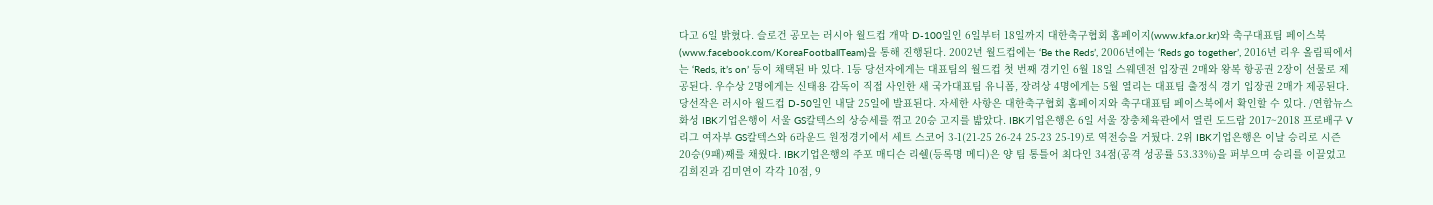다고 6일 밝혔다. 슬로건 공모는 러시아 월드컵 개막 D-100일인 6일부터 18일까지 대한축구협회 홈페이지(www.kfa.or.kr)와 축구대표팀 페이스북(www.facebook.com/KoreaFootballTeam)을 통해 진행된다. 2002년 월드컵에는 ‘Be the Reds’, 2006년에는 ‘Reds go together’, 2016년 리우 올림픽에서는 ‘Reds, it’s on’ 등이 채택된 바 있다. 1등 당선자에게는 대표팀의 월드컵 첫 번째 경기인 6월 18일 스웨덴전 입장권 2매와 왕복 항공권 2장이 선물로 제공된다. 우수상 2명에게는 신태용 감독이 직접 사인한 새 국가대표팀 유니폼, 장려상 4명에게는 5월 열리는 대표팀 출정식 경기 입장권 2매가 제공된다. 당선작은 러시아 월드컵 D-50일인 내달 25일에 발표된다. 자세한 사항은 대한축구협회 홈페이지와 축구대표팀 페이스북에서 확인할 수 있다. /연합뉴스
화성 IBK기업은행이 서울 GS칼텍스의 상승세를 꺾고 20승 고지를 밟았다. IBK기업은행은 6일 서울 장충체육관에서 열린 도드람 2017~2018 프로배구 V리그 여자부 GS칼텍스와 6라운드 원정경기에서 세트 스코어 3-1(21-25 26-24 25-23 25-19)로 역전승을 거뒀다. 2위 IBK기업은행은 이날 승리로 시즌 20승(9패)째를 채웠다. IBK기업은행의 주포 매디슨 리쉘(등록명 메디)은 양 팀 통틀어 최다인 34점(공격 성공률 53.33%)을 퍼부으며 승리를 이끌었고 김희진과 김미연이 각각 10점, 9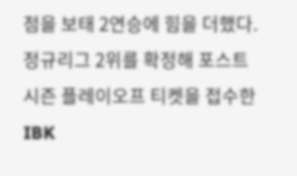점을 보태 2연승에 힘을 더했다. 정규리그 2위를 확정해 포스트시즌 플레이오프 티켓을 접수한 IBK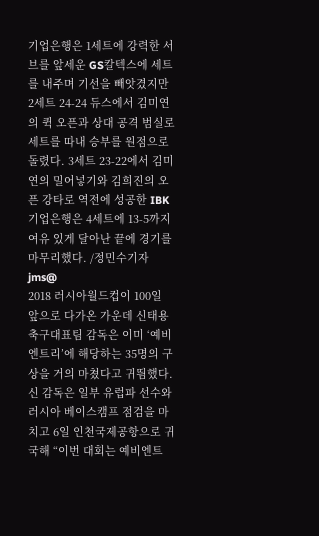기업은행은 1세트에 강력한 서브를 앞세운 GS칼텍스에 세트를 내주며 기선을 빼앗겼지만 2세트 24-24 듀스에서 김미연의 퀵 오픈과 상대 공격 범실로 세트를 따내 승부를 원점으로 돌렸다. 3세트 23-22에서 김미연의 밀어넣기와 김희진의 오픈 강타로 역전에 성공한 IBK기업은행은 4세트에 13-5까지 여유 있게 달아난 끝에 경기를 마무리했다. /정민수기자 jms@
2018 러시아월드컵이 100일 앞으로 다가온 가운데 신태용 축구대표팀 감독은 이미 ‘예비엔트리’에 해당하는 35명의 구상을 거의 마쳤다고 귀띔했다. 신 감독은 일부 유럽파 선수와 러시아 베이스캠프 점검을 마치고 6일 인천국제공항으로 귀국해 “이번 대회는 예비엔트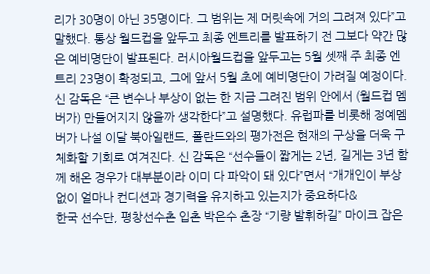리가 30명이 아닌 35명이다. 그 범위는 제 머릿속에 거의 그려져 있다”고 말했다. 통상 월드컵을 앞두고 최종 엔트리를 발표하기 전 그보다 약간 많은 예비명단이 발표된다. 러시아월드컵을 앞두고는 5월 셋째 주 최종 엔트리 23명이 확정되고, 그에 앞서 5월 초에 예비명단이 가려질 예정이다. 신 감독은 “큰 변수나 부상이 없는 한 지금 그려진 범위 안에서 (월드컵 멤버가) 만들어지지 않을까 생각한다”고 설명했다. 유럽파를 비롯해 정예멤버가 나설 이달 북아일랜드, 폴란드와의 평가전은 현재의 구상을 더욱 구체화할 기회로 여겨진다. 신 감독은 “선수들이 짧게는 2년, 길게는 3년 함께 해온 경우가 대부분이라 이미 다 파악이 돼 있다”면서 “개개인이 부상 없이 얼마나 컨디션과 경기력을 유지하고 있는지가 중요하다&
한국 선수단, 평창선수촌 입촌 박은수 촌장 “기량 발휘하길” 마이크 잡은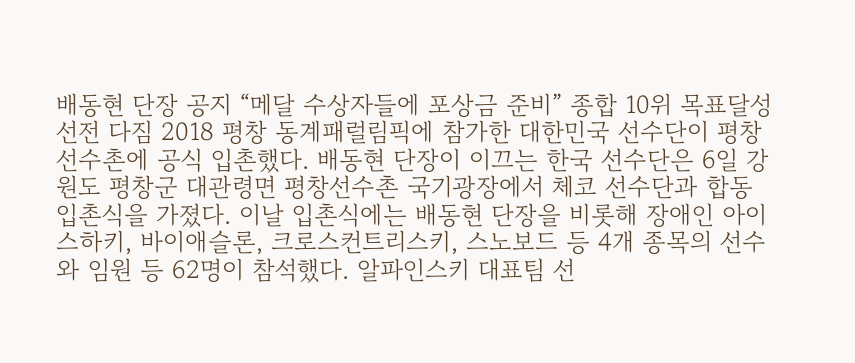배동현 단장 공지 “메달 수상자들에 포상금 준비” 종합 10위 목표달성 선전 다짐 2018 평창 동계패럴림픽에 참가한 대한민국 선수단이 평창선수촌에 공식 입촌했다. 배동현 단장이 이끄는 한국 선수단은 6일 강원도 평창군 대관령면 평창선수촌 국기광장에서 체코 선수단과 합동 입촌식을 가졌다. 이날 입촌식에는 배동현 단장을 비롯해 장애인 아이스하키, 바이애슬론, 크로스컨트리스키, 스노보드 등 4개 종목의 선수와 임원 등 62명이 참석했다. 알파인스키 대표팀 선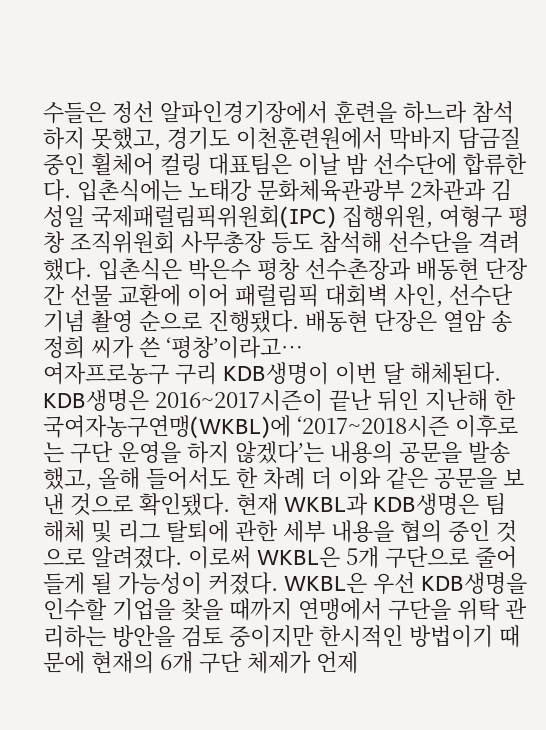수들은 정선 알파인경기장에서 훈련을 하느라 참석하지 못했고, 경기도 이천훈련원에서 막바지 담금질 중인 휠체어 컬링 대표팀은 이날 밤 선수단에 합류한다. 입촌식에는 노태강 문화체육관광부 2차관과 김성일 국제패럴림픽위원회(IPC) 집행위원, 여형구 평창 조직위원회 사무총장 등도 참석해 선수단을 격려했다. 입촌식은 박은수 평창 선수촌장과 배동현 단장 간 선물 교환에 이어 패럴림픽 대회벽 사인, 선수단 기념 촬영 순으로 진행됐다. 배동현 단장은 열암 송정희 씨가 쓴 ‘평창’이라고…
여자프로농구 구리 KDB생명이 이번 달 해체된다. KDB생명은 2016~2017시즌이 끝난 뒤인 지난해 한국여자농구연맹(WKBL)에 ‘2017~2018시즌 이후로는 구단 운영을 하지 않겠다’는 내용의 공문을 발송했고, 올해 들어서도 한 차례 더 이와 같은 공문을 보낸 것으로 확인됐다. 현재 WKBL과 KDB생명은 팀 해체 및 리그 탈퇴에 관한 세부 내용을 협의 중인 것으로 알려졌다. 이로써 WKBL은 5개 구단으로 줄어들게 될 가능성이 커졌다. WKBL은 우선 KDB생명을 인수할 기업을 찾을 때까지 연맹에서 구단을 위탁 관리하는 방안을 검토 중이지만 한시적인 방법이기 때문에 현재의 6개 구단 체제가 언제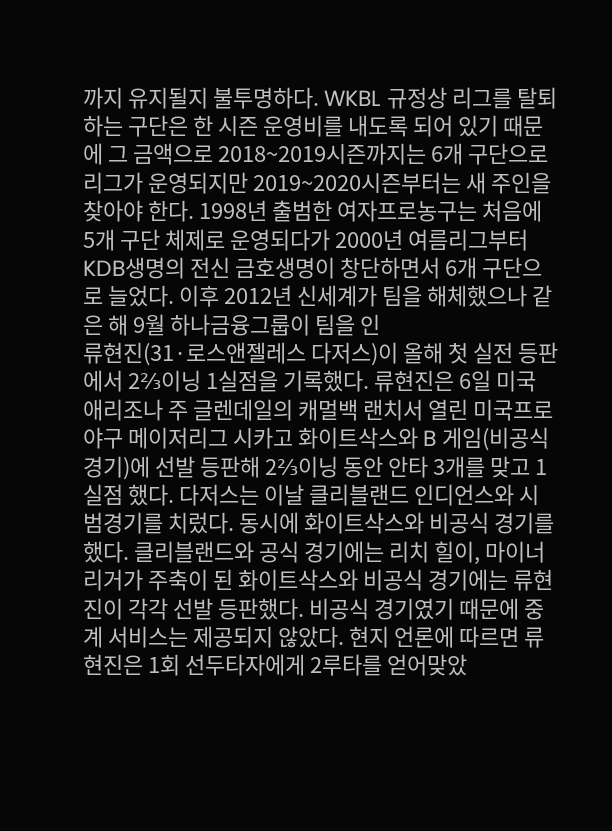까지 유지될지 불투명하다. WKBL 규정상 리그를 탈퇴하는 구단은 한 시즌 운영비를 내도록 되어 있기 때문에 그 금액으로 2018~2019시즌까지는 6개 구단으로 리그가 운영되지만 2019~2020시즌부터는 새 주인을 찾아야 한다. 1998년 출범한 여자프로농구는 처음에 5개 구단 체제로 운영되다가 2000년 여름리그부터 KDB생명의 전신 금호생명이 창단하면서 6개 구단으로 늘었다. 이후 2012년 신세계가 팀을 해체했으나 같은 해 9월 하나금융그룹이 팀을 인
류현진(31·로스앤젤레스 다저스)이 올해 첫 실전 등판에서 2⅔이닝 1실점을 기록했다. 류현진은 6일 미국 애리조나 주 글렌데일의 캐멀백 랜치서 열린 미국프로야구 메이저리그 시카고 화이트삭스와 B 게임(비공식 경기)에 선발 등판해 2⅔이닝 동안 안타 3개를 맞고 1실점 했다. 다저스는 이날 클리블랜드 인디언스와 시범경기를 치렀다. 동시에 화이트삭스와 비공식 경기를 했다. 클리블랜드와 공식 경기에는 리치 힐이, 마이너리거가 주축이 된 화이트삭스와 비공식 경기에는 류현진이 각각 선발 등판했다. 비공식 경기였기 때문에 중계 서비스는 제공되지 않았다. 현지 언론에 따르면 류현진은 1회 선두타자에게 2루타를 얻어맞았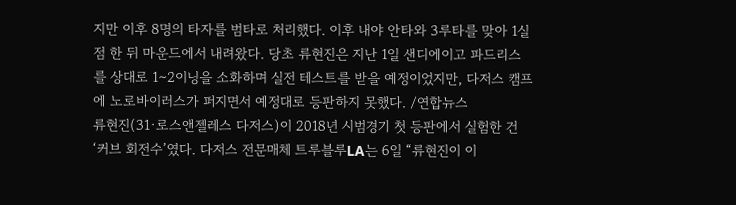지만 이후 8명의 타자를 범타로 처리했다. 이후 내야 안타와 3루타를 맞아 1실점 한 뒤 마운드에서 내려왔다. 당초 류현진은 지난 1일 샌디에이고 파드리스를 상대로 1∼2이닝을 소화하며 실전 테스트를 받을 예정이었지만, 다저스 캠프에 노로바이러스가 퍼지면서 예정대로 등판하지 못했다. /연합뉴스
류현진(31·로스앤젤레스 다저스)이 2018년 시범경기 첫 등판에서 실험한 건 ‘커브 회전수’였다. 다저스 전문매체 트루블루LA는 6일 “류현진이 이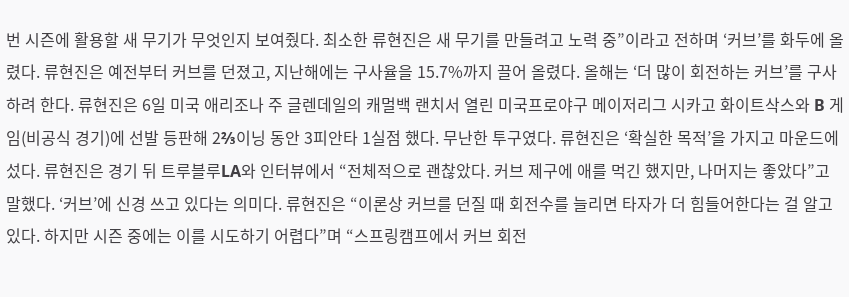번 시즌에 활용할 새 무기가 무엇인지 보여줬다. 최소한 류현진은 새 무기를 만들려고 노력 중”이라고 전하며 ‘커브’를 화두에 올렸다. 류현진은 예전부터 커브를 던졌고, 지난해에는 구사율을 15.7%까지 끌어 올렸다. 올해는 ‘더 많이 회전하는 커브’를 구사하려 한다. 류현진은 6일 미국 애리조나 주 글렌데일의 캐멀백 랜치서 열린 미국프로야구 메이저리그 시카고 화이트삭스와 B 게임(비공식 경기)에 선발 등판해 2⅔이닝 동안 3피안타 1실점 했다. 무난한 투구였다. 류현진은 ‘확실한 목적’을 가지고 마운드에 섰다. 류현진은 경기 뒤 트루블루LA와 인터뷰에서 “전체적으로 괜찮았다. 커브 제구에 애를 먹긴 했지만, 나머지는 좋았다”고 말했다. ‘커브’에 신경 쓰고 있다는 의미다. 류현진은 “이론상 커브를 던질 때 회전수를 늘리면 타자가 더 힘들어한다는 걸 알고 있다. 하지만 시즌 중에는 이를 시도하기 어렵다”며 “스프링캠프에서 커브 회전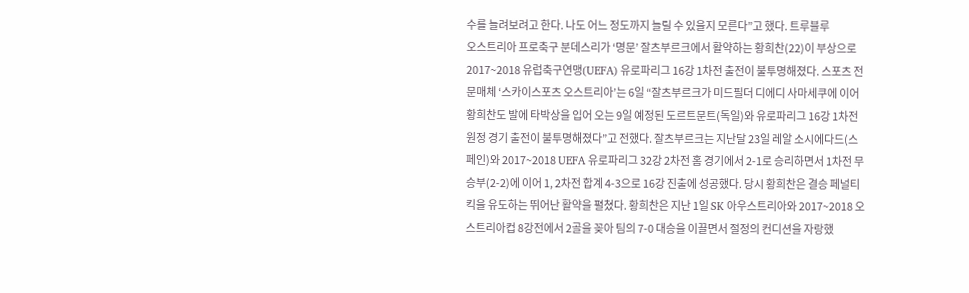수를 늘려보려고 한다. 나도 어느 정도까지 늘릴 수 있을지 모른다”고 했다. 트루블루
오스트리아 프로축구 분데스리가 ‘명문’ 잘츠부르크에서 활약하는 황희찬(22)이 부상으로 2017~2018 유럽축구연맹(UEFA) 유로파리그 16강 1차전 출전이 불투명해졌다. 스포츠 전문매체 ‘스카이스포츠 오스트리아’는 6일 “잘츠부르크가 미드필더 디에디 사마세쿠에 이어 황희찬도 발에 타박상을 입어 오는 9일 예정된 도르트문트(독일)와 유로파리그 16강 1차전 원정 경기 출전이 불투명해졌다”고 전했다. 잘츠부르크는 지난달 23일 레알 소시에다드(스페인)와 2017~2018 UEFA 유로파리그 32강 2차전 홈 경기에서 2-1로 승리하면서 1차전 무승부(2-2)에 이어 1, 2차전 합계 4-3으로 16강 진출에 성공했다. 당시 황희찬은 결승 페널티킥을 유도하는 뛰어난 활약을 펼쳤다. 황희찬은 지난 1일 SK 아우스트리아와 2017~2018 오스트리아컵 8강전에서 2골을 꽂아 팀의 7-0 대승을 이끌면서 절정의 컨디션을 자랑했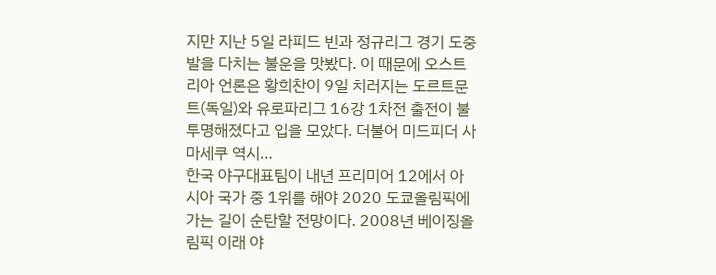지만 지난 5일 라피드 빈과 정규리그 경기 도중 발을 다치는 불운을 맛봤다. 이 때문에 오스트리아 언론은 황희찬이 9일 치러지는 도르트문트(독일)와 유로파리그 16강 1차전 출전이 불투명해졌다고 입을 모았다. 더불어 미드피더 사마세쿠 역시…
한국 야구대표팀이 내년 프리미어 12에서 아시아 국가 중 1위를 해야 2020 도쿄올림픽에 가는 길이 순탄할 전망이다. 2008년 베이징올림픽 이래 야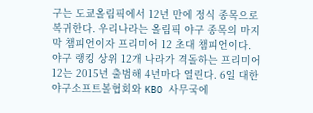구는 도쿄올림픽에서 12년 만에 정식 종목으로 복귀한다. 우리나라는 올림픽 야구 종목의 마지막 챔피언이자 프리미어 12 초대 챔피언이다. 야구 랭킹 상위 12개 나라가 격돌하는 프리미어 12는 2015년 출범해 4년마다 열린다. 6일 대한야구소프트볼협회와 KBO 사무국에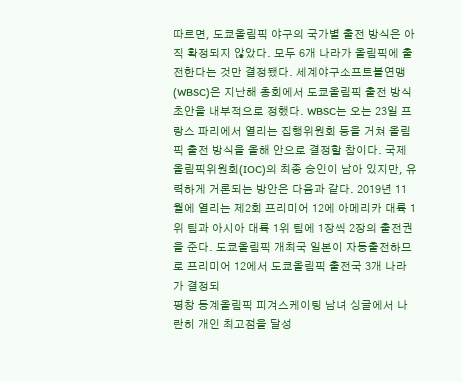따르면, 도쿄올림픽 야구의 국가별 출전 방식은 아직 확정되지 않았다. 모두 6개 나라가 올림픽에 출전한다는 것만 결정됐다. 세계야구소프트볼연맹(WBSC)은 지난해 총회에서 도쿄올림픽 출전 방식 초안을 내부적으로 정했다. WBSC는 오는 23일 프랑스 파리에서 열리는 집행위원회 등을 거쳐 올림픽 출전 방식을 올해 안으로 결정할 참이다. 국제올림픽위원회(IOC)의 최종 승인이 남아 있지만, 유력하게 거론되는 방안은 다음과 같다. 2019년 11월에 열리는 제2회 프리미어 12에 아메리카 대륙 1위 팀과 아시아 대륙 1위 팀에 1장씩 2장의 출전권을 준다. 도쿄올림픽 개최국 일본이 자동출전하므로 프리미어 12에서 도쿄올림픽 출전국 3개 나라가 결정되
평창 동계올림픽 피겨스케이팅 남녀 싱글에서 나란히 개인 최고점을 달성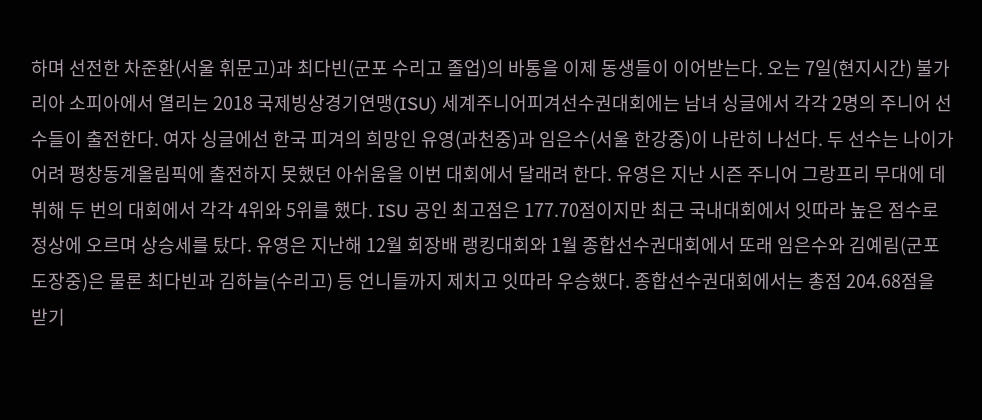하며 선전한 차준환(서울 휘문고)과 최다빈(군포 수리고 졸업)의 바통을 이제 동생들이 이어받는다. 오는 7일(현지시간) 불가리아 소피아에서 열리는 2018 국제빙상경기연맹(ISU) 세계주니어피겨선수권대회에는 남녀 싱글에서 각각 2명의 주니어 선수들이 출전한다. 여자 싱글에선 한국 피겨의 희망인 유영(과천중)과 임은수(서울 한강중)이 나란히 나선다. 두 선수는 나이가 어려 평창동계올림픽에 출전하지 못했던 아쉬움을 이번 대회에서 달래려 한다. 유영은 지난 시즌 주니어 그랑프리 무대에 데뷔해 두 번의 대회에서 각각 4위와 5위를 했다. ISU 공인 최고점은 177.70점이지만 최근 국내대회에서 잇따라 높은 점수로 정상에 오르며 상승세를 탔다. 유영은 지난해 12월 회장배 랭킹대회와 1월 종합선수권대회에서 또래 임은수와 김예림(군포 도장중)은 물론 최다빈과 김하늘(수리고) 등 언니들까지 제치고 잇따라 우승했다. 종합선수권대회에서는 총점 204.68점을 받기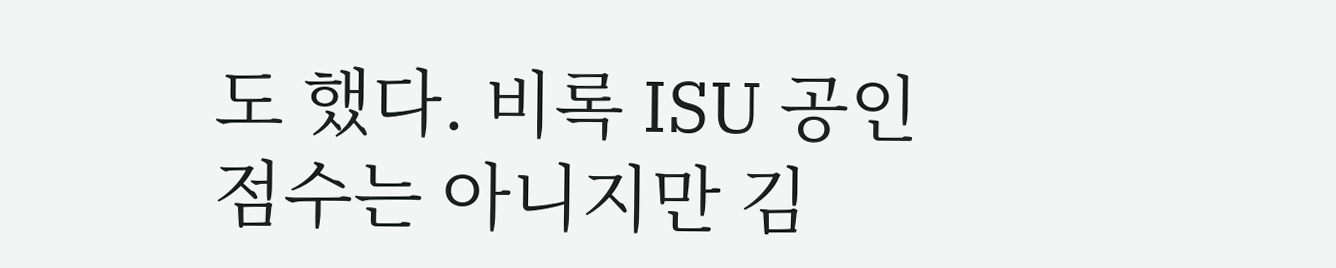도 했다. 비록 ISU 공인점수는 아니지만 김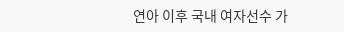연아 이후 국내 여자선수 가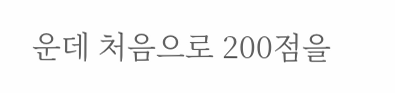운데 처음으로 200점을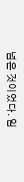넘은 것이었다. 임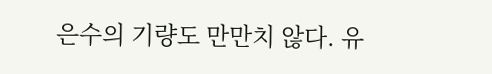은수의 기량도 만만치 않다. 유